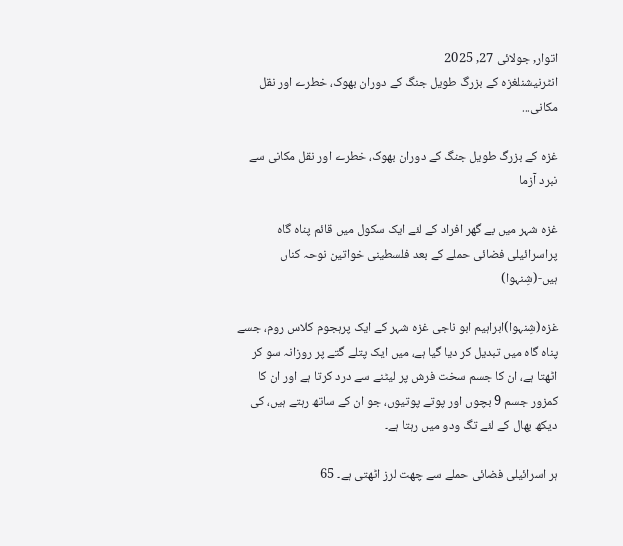اتوار, جولائی 27, 2025
انٹرنیشنلغزہ کے بزرگ طویل جنگ کے دوران بھوک، خطرے اور نقل مکانی...

غزہ کے بزرگ طویل جنگ کے دوران بھوک، خطرے اور نقل مکانی سے نبرد آزما

غزہ شہر میں بے گھر افراد کے لئے ایک سکول میں قائم پناہ گاہ پراسرائیلی فضائی حملے کے بعد فلسطینی خواتین نوحہ کناں ہیں-(شِنہوا)

غزہ(شِنہوا)ابراہیم ابو ناجی غزہ شہر کے ایک پرہجوم کلاس روم، جسے پناہ گاہ میں تبدیل کر دیا گیا ہے، میں ایک پتلے گتے پر روزانہ سو کر اٹھتا ہے، ان کا جسم سخت فرش پر لیٹنے سے درد کرتا ہے اور ان کا کمزور جسم 9 بچوں اور پوتے پوتیوں، جو ان کے ساتھ رہتے ہیں، کی دیکھ بھال کے لئے تگ ودو میں رہتا ہے۔

ہر اسرائیلی فضائی حملے سے چھت لرز اٹھتی ہے۔ 65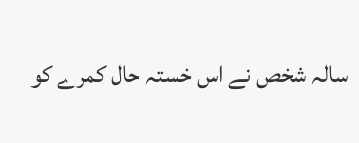سالہ شخص نے اس خستہ حال کمرے کو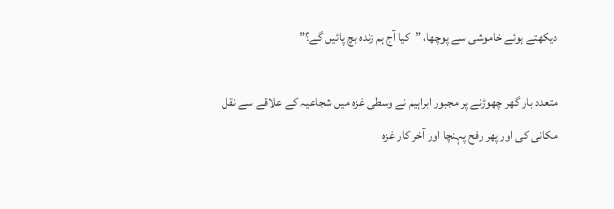دیکھتے ہوئے خاموشی سے پوچھا، ”کیا آج ہم زندہ بچ پائیں گے؟”

متعدد بار گھر چھوڑنے پر مجبور ابراہیم نے وسطی غزہ میں شجاعیہ کے علاقے سے نقل مکانی کی اور پھر رفح پہنچا اور آخر کار غزہ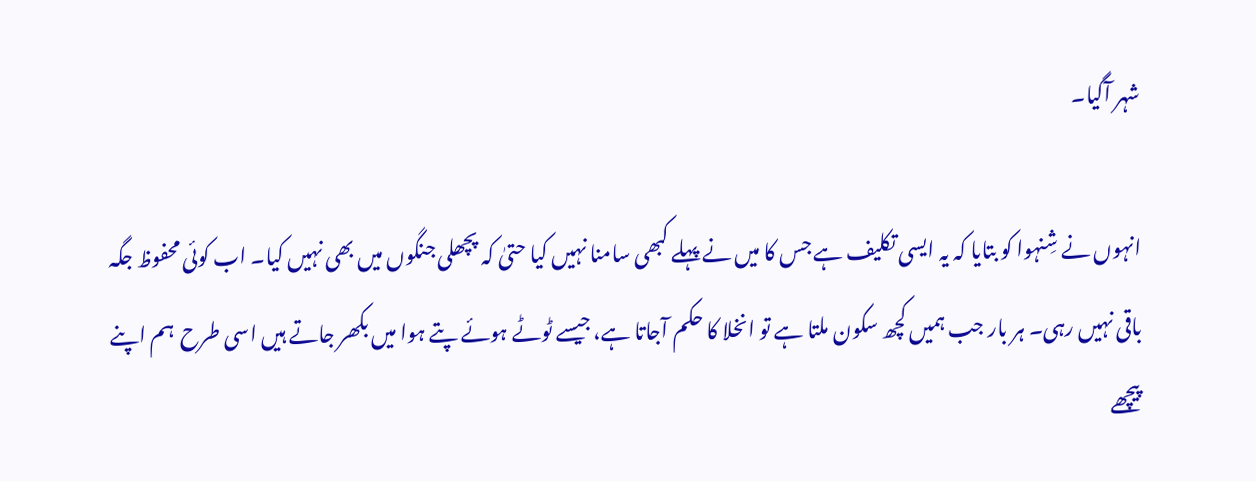شہر آگیا۔

انہوں نے شِنہوا کو بتایا کہ یہ ایسی تکلیف ہے جس کا میں نے پہلے کبھی سامنا نہیں کیا حتیٰ کہ پچھلی جنگوں میں بھی نہیں کیا۔ اب کوئی محفوظ جگہ باقی نہیں رہی۔ ہر بار جب ہمیں کچھ سکون ملتا ہے تو انخلا کا حکم آجاتا ہے، جیسے ٹوٹے ہوئے پتے ہوا میں بکھر جاتے ہیں اسی طرح  ہم اپنے پیچھے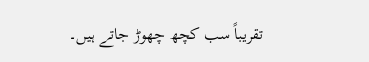تقریباً سب کچھ چھوڑ جاتے ہیں۔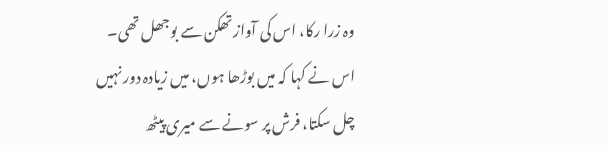وہ زرا رکا، اس کی آواز تھکن سے بوجھل تھی۔ اس نے کہا کہ میں بوڑھا ہوں، میں زیادہ دور نہیں چل سکتا، فرش پر سونے سے میری پیٹھ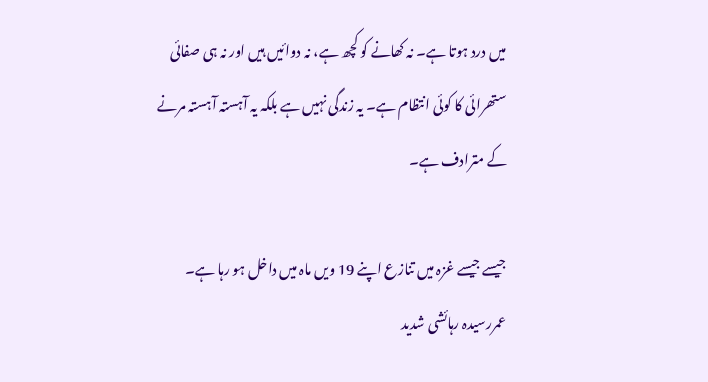میں درد ہوتا ہے۔ نہ کھانے کو کچھ ہے، نہ دوائیں ہیں اور نہ ہی صفائی ستھرائی کا کوئی انتظام ہے۔ یہ زندگی نہیں ہے بلکہ یہ آہستہ آہستہ مرنے کے مترادف ہے۔

جیسے جیسے غزہ میں تنازع اپنے 19 ویں ماہ میں داخل ہو رہا ہے۔ عمررسیدہ رہائشی شدید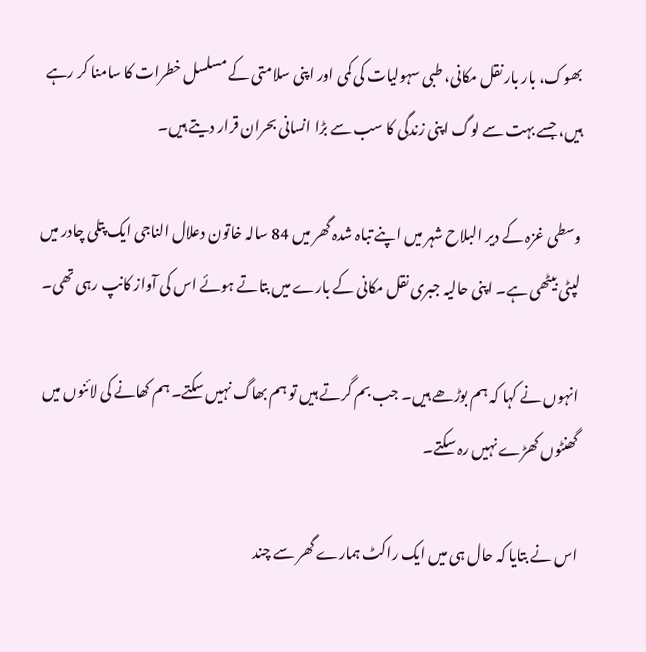بھوک، بار بار نقل مکانی، طبی سہولیات کی کمی اور اپنی سلامتی کے مسلسل خطرات کا سامنا کر رہے ہیں، جسے بہت سے لوگ اپنی زندگی کا سب سے بڑا انسانی بحران قرار دیتے ہیں۔

وسطی غزہ کے دیر البلاح شہر میں اپنے تباہ شدہ گھر میں 84 سالہ خاتون دعلال الناجی ایک پتلی چادر میں لپٹی بیٹھی ہے۔ اپنی حالیہ جبری نقل مکانی کے بارے میں بتاتے ہوئے اس کی آواز کانپ رہی تھی۔

انہوں نے کہا کہ ہم بوڑھے ہیں۔ جب بم گرتے ہیں تو ہم بھاگ نہیں سکتے۔ ہم کھانے کی لائنوں میں گھنٹوں کھڑے نہیں رہ سکتے۔

اس نے بتایا کہ حال ہی میں ایک راکٹ ہمارے گھر سے چند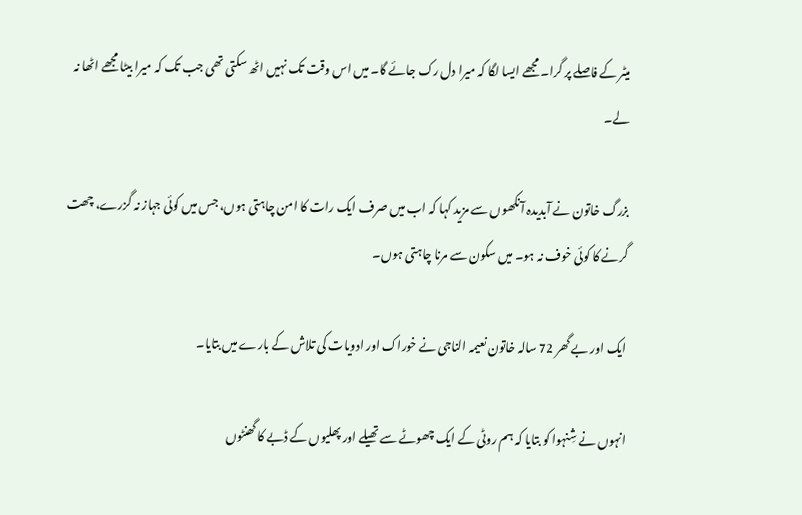میٹر کے فاصلے پر گرا۔ مجھے ایسا لگا کہ میرا دل رک جائے گا۔ میں اس وقت تک نہیں اٹھ سکتی تھی جب تک کہ میرا بیٹا مجھے اٹھا نہ لے۔

بزرگ خاتون نے آبدیدہ آنکھوں سے مزید کہا کہ اب میں صرف ایک رات کا امن چاہتی ہوں، جس میں کوئی جہاز نہ گزرے، چھت گرنے کا کوئی خوف نہ ہو۔ میں سکون سے مرنا چاہتی ہوں۔

ایک اور بے گھر 72 سالہ خاتون نعیمہ الناجی نے خوراک اور ادویات کی تلاش کے بارے میں بتایا۔

انہوں نے شِنہوا کو بتایا کہ ہم روٹی کے ایک چھوٹے سے تھیلے اور پھلیوں کے ڈبے کا گھنٹوں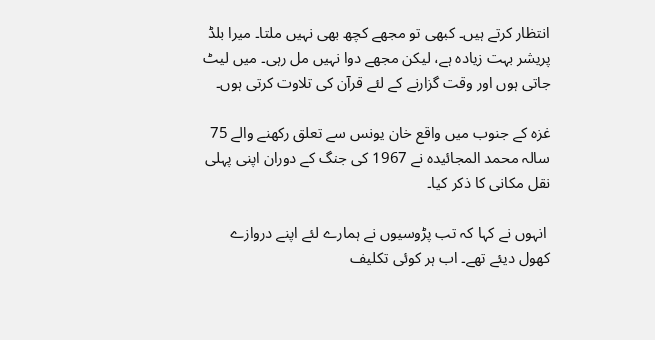انتظار کرتے ہیں۔ کبھی تو مجھے کچھ بھی نہیں ملتا۔ میرا بلڈ پریشر بہت زیادہ ہے، لیکن مجھے دوا نہیں مل رہی۔ میں لیٹ جاتی ہوں اور وقت گزارنے کے لئے قرآن کی تلاوت کرتی ہوں۔

غزہ کے جنوب میں واقع خان یونس سے تعلق رکھنے والے 75 سالہ محمد المجائیدہ نے 1967 کی جنگ کے دوران اپنی پہلی نقل مکانی کا ذکر کیا۔

 انہوں نے کہا کہ تب پڑوسیوں نے ہمارے لئے اپنے دروازے کھول دیئے تھے۔ اب ہر کوئی تکلیف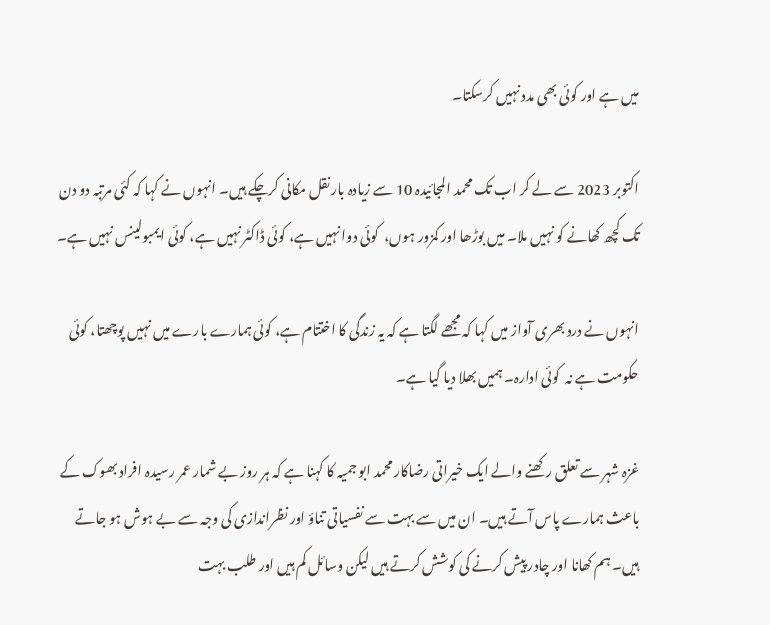میں ہے اور کوئی بھی مدد نہیں کرسکتا۔

اکتوبر 2023 سے لے کر اب تک محمد المجائیدہ 10 سے زیادہ بار نقل مکانی کرچکے ہیں۔ انہوں نے کہا کہ کئی مرتبہ دو دن تک کچھ کھانے کو نہیں ملا۔ میں بوڑھا اور کمزور ہوں،  کوئی دوا نہیں ہے، کوئی ڈاکٹر نہیں ہے، کوئی ایمبولینس نہیں ہے۔

انہوں نے درد بھری آواز میں کہا کہ مجھے لگتا ہے کہ یہ زندگی کا اختتام ہے، کوئی ہمارے بارے میں نہیں پوچھتا، کوئی حکومت ہے نہ  کوئی ادارہ۔ ہمیں بھلا دیا گیا ہے۔

غزہ شہر سے تعلق رکھنے والے ایک خیراتی رضاکار محمد ابو جمیہ کا کہنا ہے کہ ہر روز بے شمار عمر رسیدہ افراد بھوک کے باعث ہمارے پاس آتے ہیں۔ ان میں سے بہت سے نفسیاتی تناؤ اور نظراندازی کی وجہ سے بے ہوش ہو جاتے ہیں۔ ہم کھانا اور چادر پیش کرنے کی کوشش کرتے ہیں لیکن وسائل کم ہیں اور طلب بہت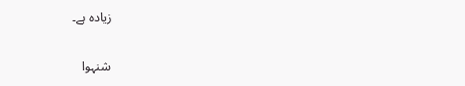زیادہ ہے۔

شنہوا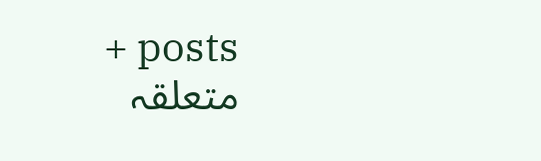+ posts
متعلقہ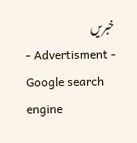خبریں
- Advertisment -
Google search engine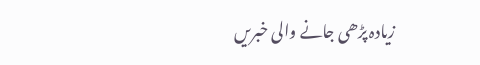زیادہ پڑھی جانے والی خبریں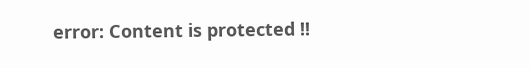error: Content is protected !!